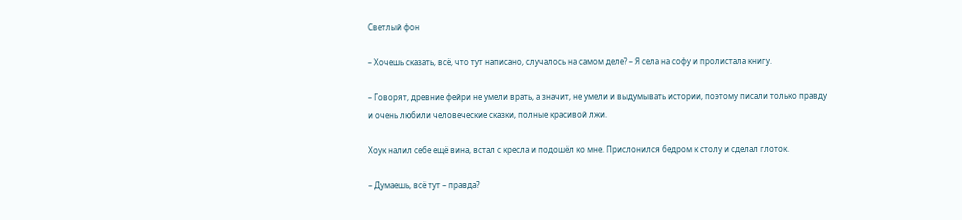Светлый фон

– Хочешь сказать, всё, что тут написано, случалось на самом деле? – Я села на софу и пролистала книгу.

– Говорят, древние фейри не умели врать, а значит, не умели и выдумывать истории, поэтому писали только правду и очень любили человеческие сказки, полные красивой лжи.

Хоук налил себе ещё вина, встал с кресла и подошёл ко мне. Прислонился бедром к столу и сделал глоток.

– Думаешь, всё тут – правда?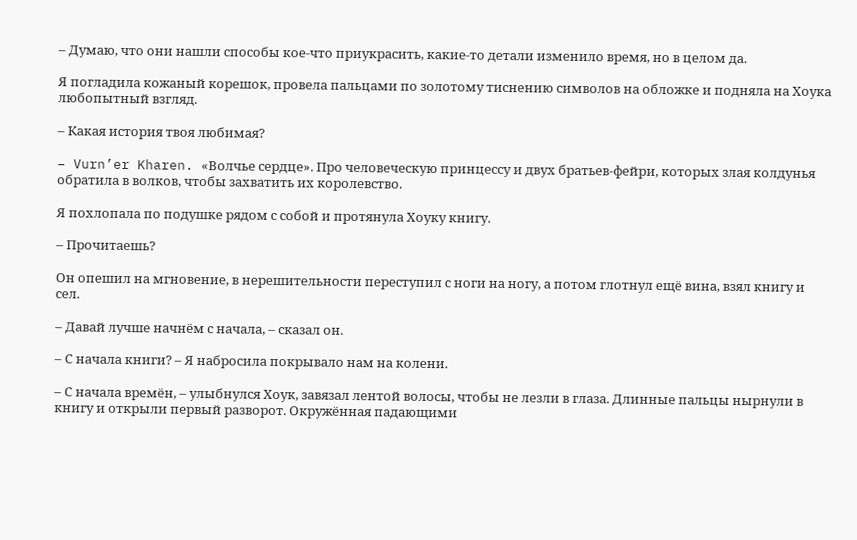– Думаю, что они нашли способы кое-что приукрасить, какие-то детали изменило время, но в целом да.

Я погладила кожаный корешок, провела пальцами по золотому тиснению символов на обложке и подняла на Хоука любопытный взгляд.

– Какая история твоя любимая?

– Vurn’er Kharen. «Волчье сердце». Про человеческую принцессу и двух братьев-фейри, которых злая колдунья обратила в волков, чтобы захватить их королевство.

Я похлопала по подушке рядом с собой и протянула Хоуку книгу.

– Прочитаешь?

Он опешил на мгновение, в нерешительности переступил с ноги на ногу, а потом глотнул ещё вина, взял книгу и сел.

– Давай лучше начнём с начала, – сказал он.

– С начала книги? – Я набросила покрывало нам на колени.

– С начала времён, – улыбнулся Хоук, завязал лентой волосы, чтобы не лезли в глаза. Длинные пальцы нырнули в книгу и открыли первый разворот. Окружённая падающими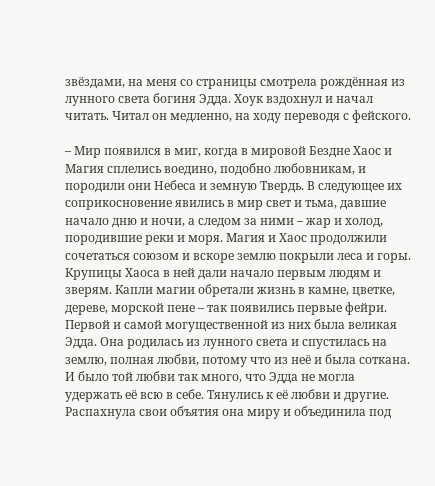звёздами, на меня со страницы смотрела рождённая из лунного света богиня Эдда. Хоук вздохнул и начал читать. Читал он медленно, на ходу переводя с фейского.

– Мир появился в миг, когда в мировой Бездне Хаос и Магия сплелись воедино, подобно любовникам, и породили они Небеса и земную Твердь. В следующее их соприкосновение явились в мир свет и тьма, давшие начало дню и ночи, а следом за ними – жар и холод, породившие реки и моря. Магия и Хаос продолжили сочетаться союзом и вскоре землю покрыли леса и горы. Крупицы Хаоса в ней дали начало первым людям и зверям. Капли магии обретали жизнь в камне, цветке, дереве, морской пене – так появились первые фейри. Первой и самой могущественной из них была великая Эдда. Она родилась из лунного света и спустилась на землю, полная любви, потому что из неё и была соткана. И было той любви так много, что Эдда не могла удержать её всю в себе. Тянулись к её любви и другие. Распахнула свои объятия она миру и объединила под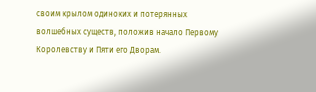своим крылом одиноких и потерянных волшебных существ, положив начало Первому Королевству и Пяти его Дворам.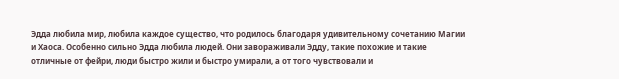Эдда любила мир, любила каждое существо, что родилось благодаря удивительному сочетанию Магии и Хаоса. Особенно сильно Эдда любила людей. Они завораживали Эдду, такие похожие и такие отличные от фейри, люди быстро жили и быстро умирали, а от того чувствовали и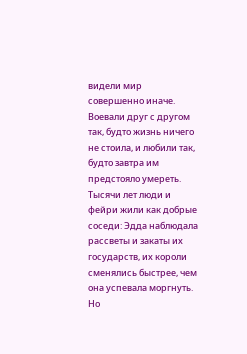видели мир совершенно иначе. Воевали друг с другом так, будто жизнь ничего не стоила, и любили так, будто завтра им предстояло умереть. Тысячи лет люди и фейри жили как добрые соседи: Эдда наблюдала рассветы и закаты их государств, их короли сменялись быстрее, чем она успевала моргнуть. Но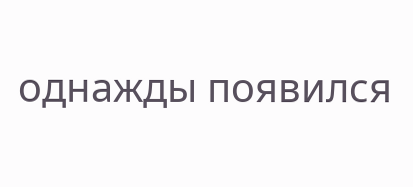однажды появился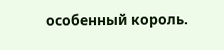особенный король.